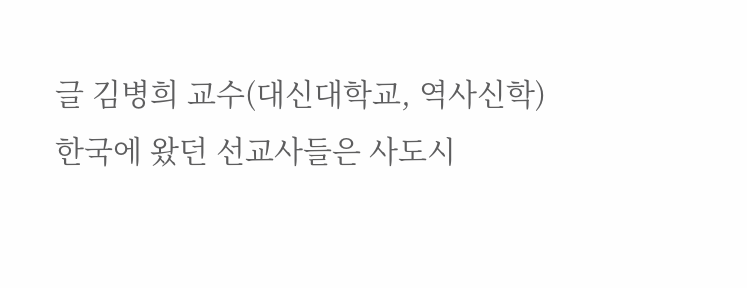글 김병희 교수(대신대학교, 역사신학) 한국에 왔던 선교사들은 사도시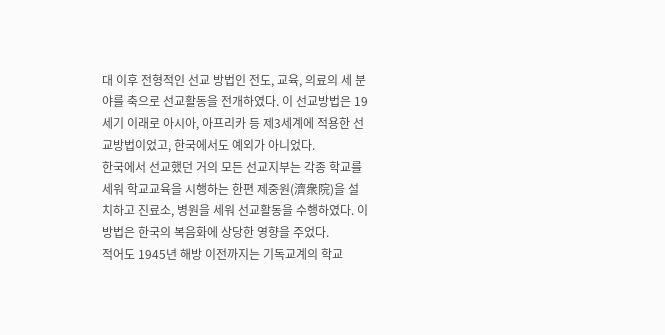대 이후 전형적인 선교 방법인 전도, 교육, 의료의 세 분야를 축으로 선교활동을 전개하였다. 이 선교방법은 19세기 이래로 아시아, 아프리카 등 제3세계에 적용한 선교방법이었고, 한국에서도 예외가 아니었다.
한국에서 선교했던 거의 모든 선교지부는 각종 학교를 세워 학교교육을 시행하는 한편 제중원(濟衆院)을 설치하고 진료소, 병원을 세워 선교활동을 수행하였다. 이 방법은 한국의 복음화에 상당한 영향을 주었다.
적어도 1945년 해방 이전까지는 기독교계의 학교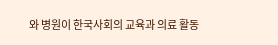와 병원이 한국사회의 교육과 의료 활동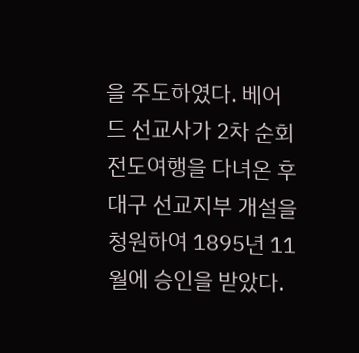을 주도하였다. 베어드 선교사가 2차 순회전도여행을 다녀온 후 대구 선교지부 개설을 청원하여 1895년 11월에 승인을 받았다.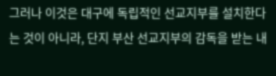그러나 이것은 대구에 독립적인 선교지부를 설치한다는 것이 아니라, 단지 부산 선교지부의 감독을 받는 내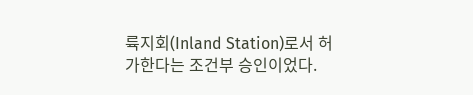륙지회(Inland Station)로서 허가한다는 조건부 승인이었다.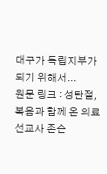대구가 독립지부가 되기 위해서...
원문 링크 : 성탄절, 복음과 함께 온 의료 선교사 존슨